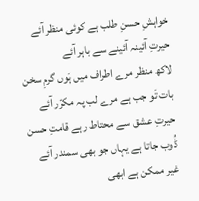خواہشِ حسنِ طلب ہے کوئی منظر آئے
حیرتِ آئینہ آئینے سے باہر آئے
لاکھ منظر مرے اطراف میں ہَوں گرمِ سخن
بات تَو جب ہے مرے لب پہ مکرّر آئے
حیرتِ عشق سے محتاط رہے قامتِ حسن
ڈُوب جاتا ہے یہاں جو بھی سمندر آئے
غیر ممکن ہے ابھی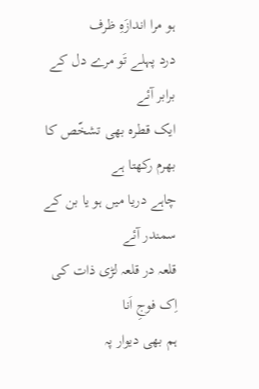ہو مرا اندازَہِ ظرف
درد پہلے تَو مرے دل کے برابر آئے
ایک قطرہ بھی تشخّص کا بھرم رکھتا ہے
چاہے دریا میں ہو یا بن کے سمندر آئے
قلعہ در قلعہ لڑی ذات کی اِک فوجِ اَنا
ہم بھی دیوار پہ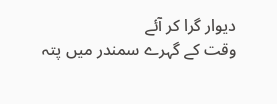دیوار گرا کر آئے
وقت کے گہرے سمندر میں پتہ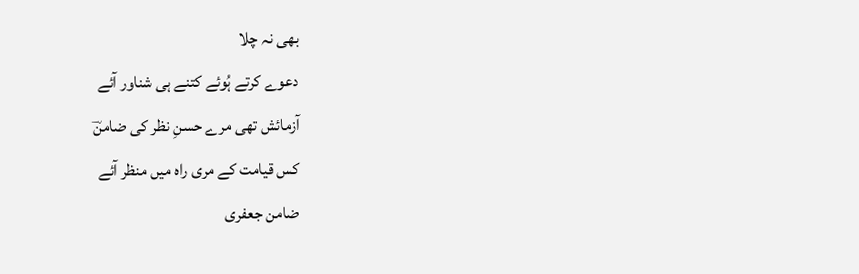بھی نہ چلا
دعوے کرتے ہُوئے کتنے ہی شناور آئے
آزمائش تھی مرے حسنِ نظر کی ضامنؔ
کس قیامت کے مری راہ میں منظر آئے
ضامن جعفری